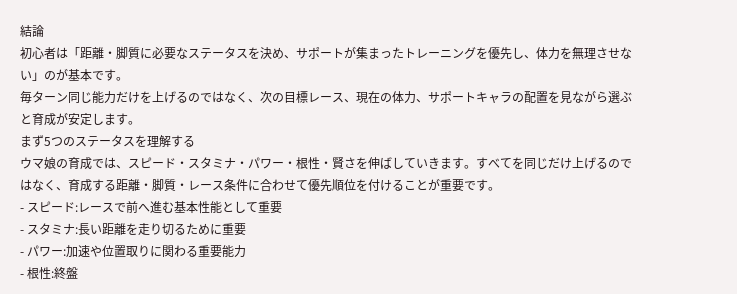結論
初心者は「距離・脚質に必要なステータスを決め、サポートが集まったトレーニングを優先し、体力を無理させない」のが基本です。
毎ターン同じ能力だけを上げるのではなく、次の目標レース、現在の体力、サポートキャラの配置を見ながら選ぶと育成が安定します。
まず5つのステータスを理解する
ウマ娘の育成では、スピード・スタミナ・パワー・根性・賢さを伸ばしていきます。すべてを同じだけ上げるのではなく、育成する距離・脚質・レース条件に合わせて優先順位を付けることが重要です。
- スピード:レースで前へ進む基本性能として重要
- スタミナ:長い距離を走り切るために重要
- パワー:加速や位置取りに関わる重要能力
- 根性:終盤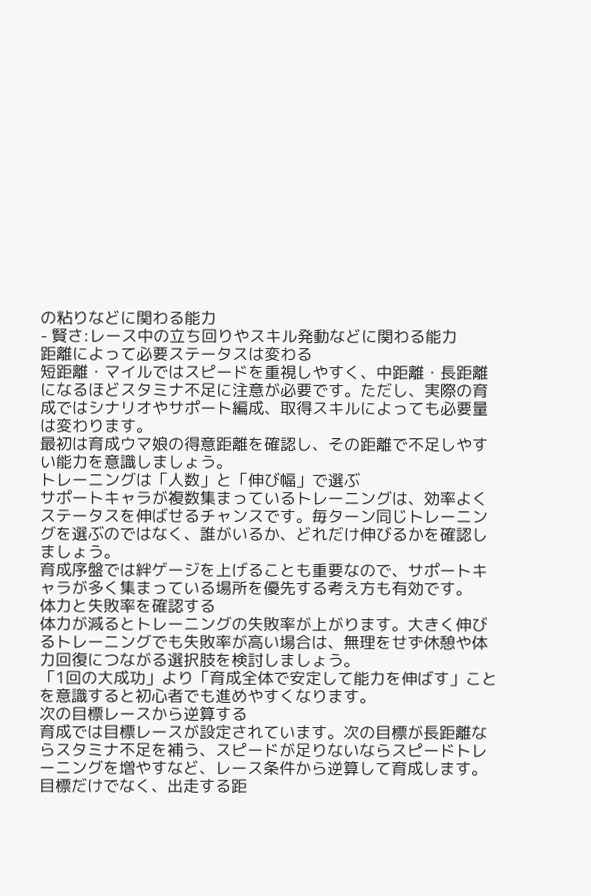の粘りなどに関わる能力
- 賢さ:レース中の立ち回りやスキル発動などに関わる能力
距離によって必要ステータスは変わる
短距離・マイルではスピードを重視しやすく、中距離・長距離になるほどスタミナ不足に注意が必要です。ただし、実際の育成ではシナリオやサポート編成、取得スキルによっても必要量は変わります。
最初は育成ウマ娘の得意距離を確認し、その距離で不足しやすい能力を意識しましょう。
トレーニングは「人数」と「伸び幅」で選ぶ
サポートキャラが複数集まっているトレーニングは、効率よくステータスを伸ばせるチャンスです。毎ターン同じトレーニングを選ぶのではなく、誰がいるか、どれだけ伸びるかを確認しましょう。
育成序盤では絆ゲージを上げることも重要なので、サポートキャラが多く集まっている場所を優先する考え方も有効です。
体力と失敗率を確認する
体力が減るとトレーニングの失敗率が上がります。大きく伸びるトレーニングでも失敗率が高い場合は、無理をせず休憩や体力回復につながる選択肢を検討しましょう。
「1回の大成功」より「育成全体で安定して能力を伸ばす」ことを意識すると初心者でも進めやすくなります。
次の目標レースから逆算する
育成では目標レースが設定されています。次の目標が長距離ならスタミナ不足を補う、スピードが足りないならスピードトレーニングを増やすなど、レース条件から逆算して育成します。
目標だけでなく、出走する距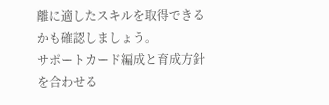離に適したスキルを取得できるかも確認しましょう。
サポートカード編成と育成方針を合わせる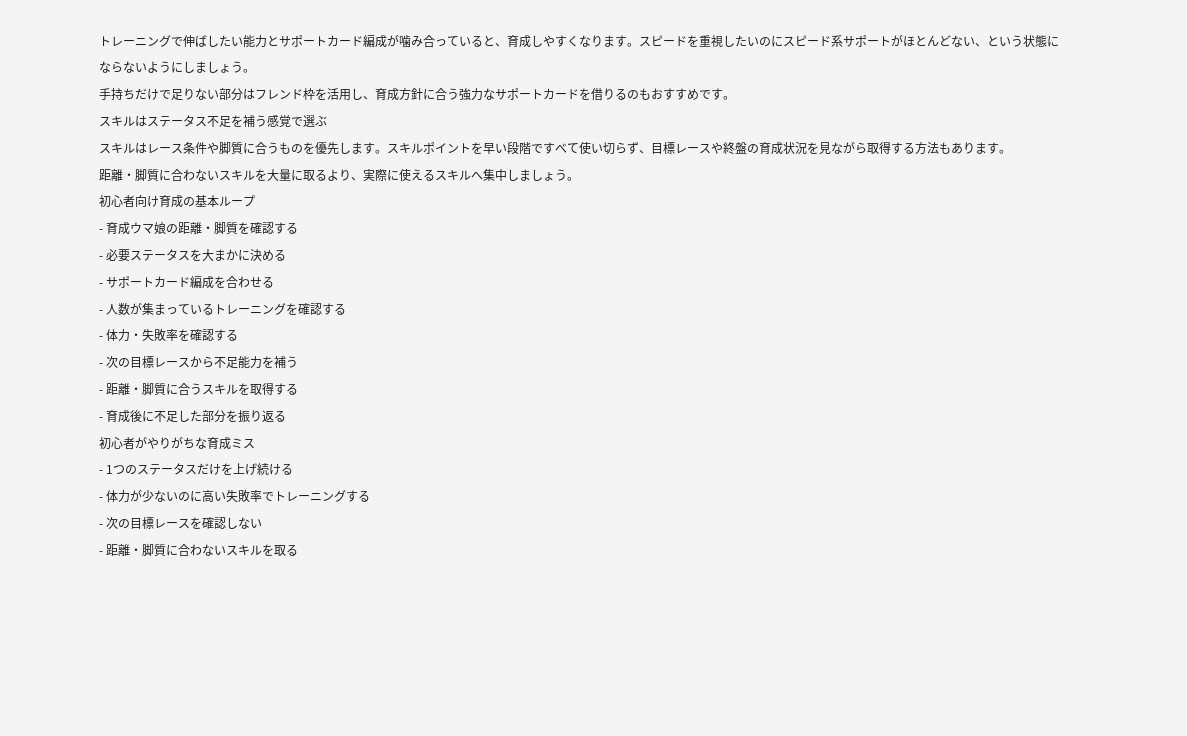トレーニングで伸ばしたい能力とサポートカード編成が噛み合っていると、育成しやすくなります。スピードを重視したいのにスピード系サポートがほとんどない、という状態にならないようにしましょう。
手持ちだけで足りない部分はフレンド枠を活用し、育成方針に合う強力なサポートカードを借りるのもおすすめです。
スキルはステータス不足を補う感覚で選ぶ
スキルはレース条件や脚質に合うものを優先します。スキルポイントを早い段階ですべて使い切らず、目標レースや終盤の育成状況を見ながら取得する方法もあります。
距離・脚質に合わないスキルを大量に取るより、実際に使えるスキルへ集中しましょう。
初心者向け育成の基本ループ
- 育成ウマ娘の距離・脚質を確認する
- 必要ステータスを大まかに決める
- サポートカード編成を合わせる
- 人数が集まっているトレーニングを確認する
- 体力・失敗率を確認する
- 次の目標レースから不足能力を補う
- 距離・脚質に合うスキルを取得する
- 育成後に不足した部分を振り返る
初心者がやりがちな育成ミス
- 1つのステータスだけを上げ続ける
- 体力が少ないのに高い失敗率でトレーニングする
- 次の目標レースを確認しない
- 距離・脚質に合わないスキルを取る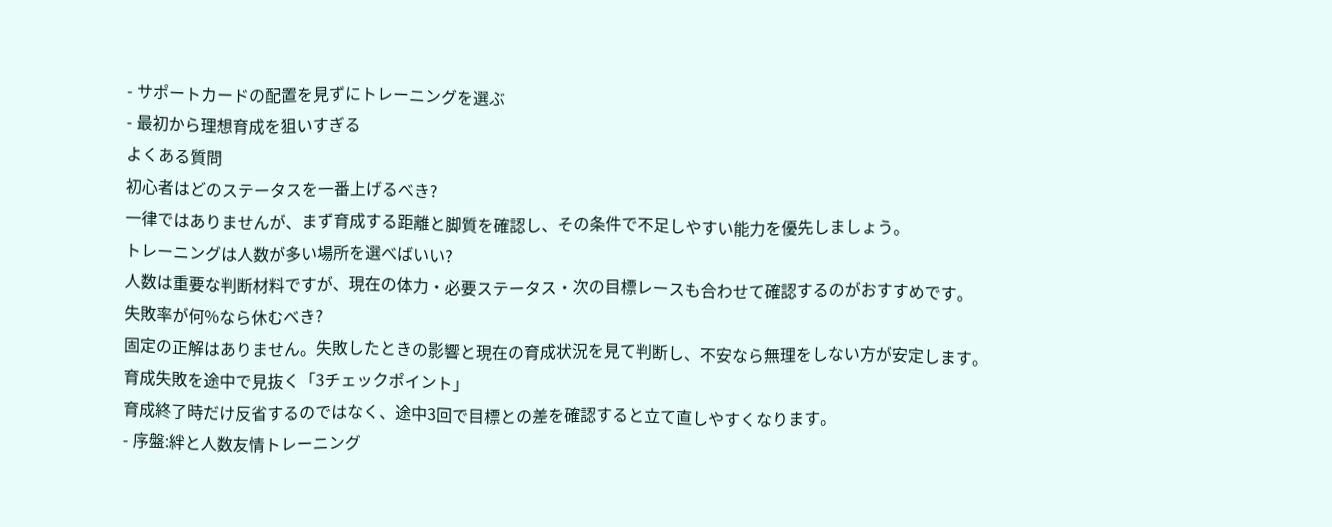- サポートカードの配置を見ずにトレーニングを選ぶ
- 最初から理想育成を狙いすぎる
よくある質問
初心者はどのステータスを一番上げるべき?
一律ではありませんが、まず育成する距離と脚質を確認し、その条件で不足しやすい能力を優先しましょう。
トレーニングは人数が多い場所を選べばいい?
人数は重要な判断材料ですが、現在の体力・必要ステータス・次の目標レースも合わせて確認するのがおすすめです。
失敗率が何%なら休むべき?
固定の正解はありません。失敗したときの影響と現在の育成状況を見て判断し、不安なら無理をしない方が安定します。
育成失敗を途中で見抜く「3チェックポイント」
育成終了時だけ反省するのではなく、途中3回で目標との差を確認すると立て直しやすくなります。
- 序盤:絆と人数友情トレーニング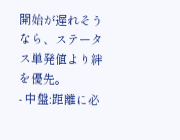開始が遅れそうなら、ステータス単発値より絆を優先。
- 中盤:距離に必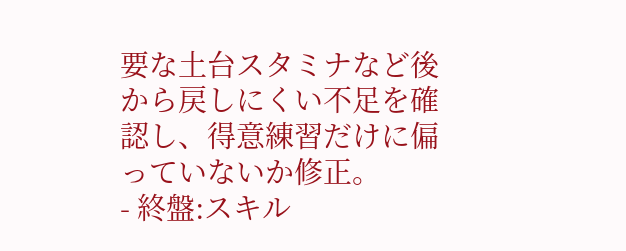要な土台スタミナなど後から戻しにくい不足を確認し、得意練習だけに偏っていないか修正。
- 終盤:スキル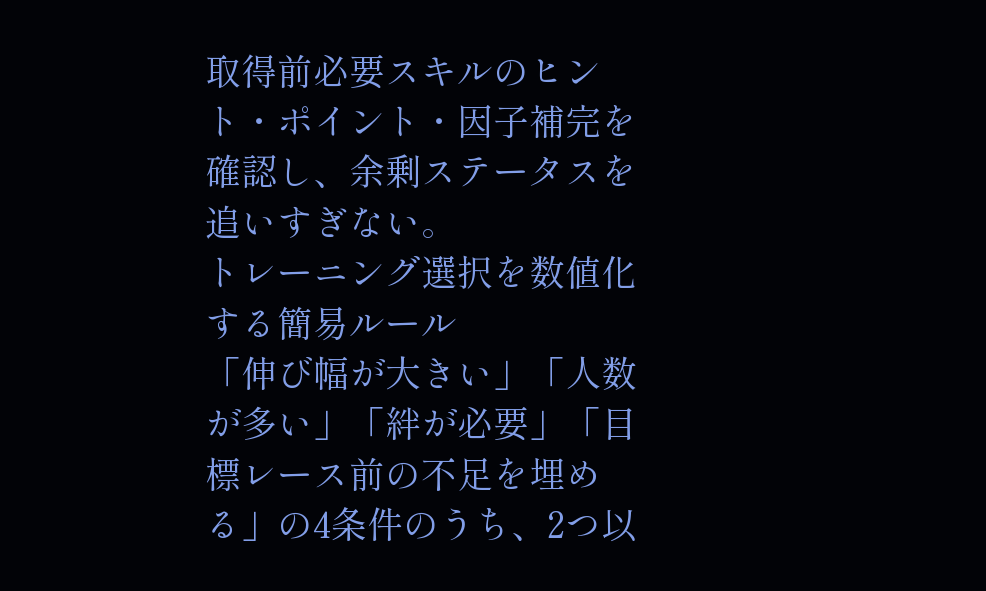取得前必要スキルのヒント・ポイント・因子補完を確認し、余剰ステータスを追いすぎない。
トレーニング選択を数値化する簡易ルール
「伸び幅が大きい」「人数が多い」「絆が必要」「目標レース前の不足を埋める」の4条件のうち、2つ以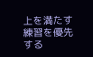上を満たす練習を優先する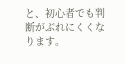と、初心者でも判断がぶれにくくなります。